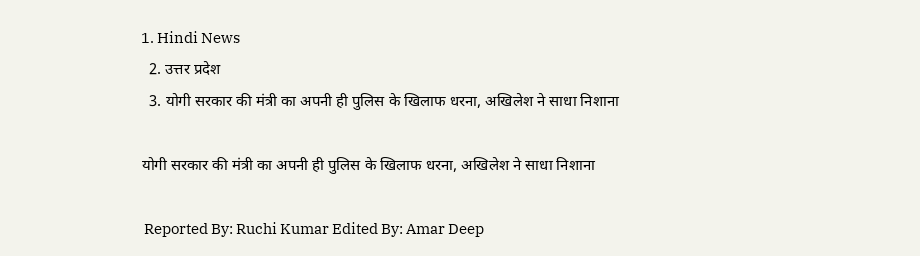1. Hindi News
  2. उत्तर प्रदेश
  3. योगी सरकार की मंत्री का अपनी ही पुलिस के खिलाफ धरना, अखिलेश ने साधा निशाना

योगी सरकार की मंत्री का अपनी ही पुलिस के खिलाफ धरना, अखिलेश ने साधा निशाना

 Reported By: Ruchi Kumar Edited By: Amar Deep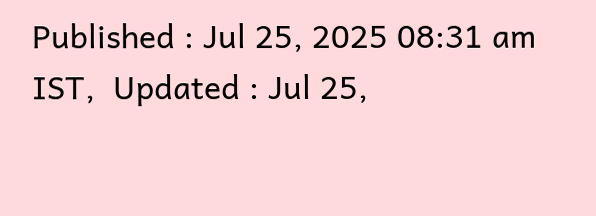Published : Jul 25, 2025 08:31 am IST,  Updated : Jul 25,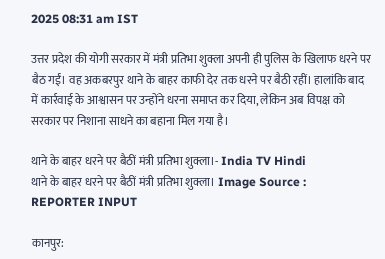2025 08:31 am IST

उत्तर प्रदेश की योगी सरकार में मंत्री प्रतिभा शुक्ला अपनी ही पुलिस के खिलाफ धरने पर बैठ गईं। वह अकबरपुर थाने के बाहर काफी देर तक धरने पर बैठी रहीं। हालांकि बाद में कार्रवाई के आश्वासन पर उन्होंने धरना समाप्त कर दिया, लेकिन अब विपक्ष को सरकार पर निशाना साधने का बहाना मिल गया है।

थाने के बाहर धरने पर बैठीं मंत्री प्रतिभा शुक्ला।- India TV Hindi
थाने के बाहर धरने पर बैठीं मंत्री प्रतिभा शुक्ला। Image Source : REPORTER INPUT

कानपुर: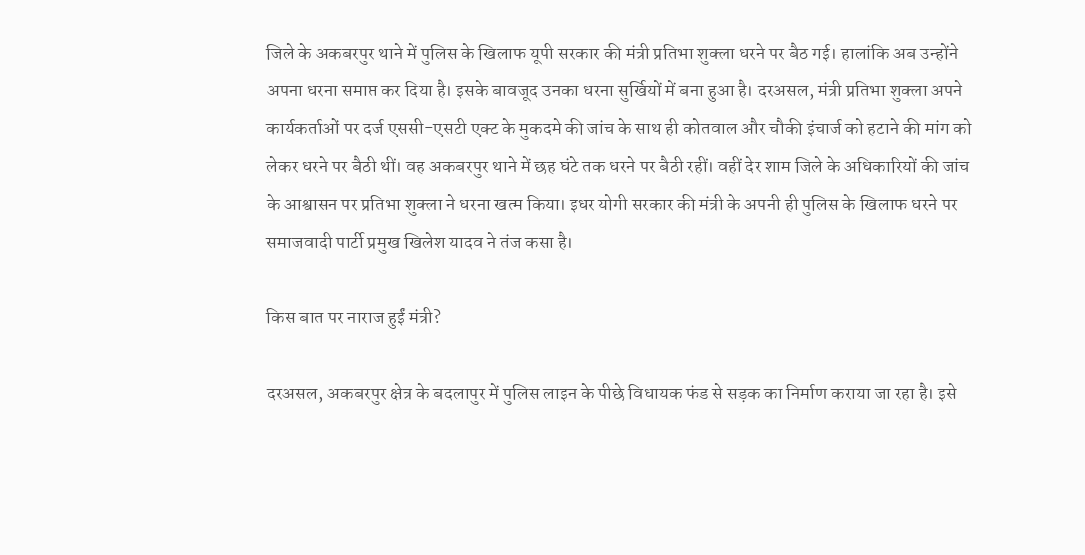जिले के अकबरपुर थाने में पुलिस के खिलाफ यूपी सरकार की मंत्री प्रतिभा शुक्ला धरने पर बैठ गई। हालांकि अब उन्होंने अपना धरना समाप्त कर दिया है। इसके बावजूद उनका धरना सुर्खियों में बना हुआ है। दरअसल, मंत्री प्रतिभा शुक्ला अपने कार्यकर्ताओं पर दर्ज एससी-एसटी एक्ट के मुकदमे की जांच के साथ ही कोतवाल और चौकी इंचार्ज को हटाने की मांग को लेकर धरने पर बैठी थीं। वह अकबरपुर थाने में छह घंटे तक धरने पर बैठी रहीं। वहीं देर शाम जिले के अधिकारियों की जांच के आश्वासन पर प्रतिभा शुक्ला ने धरना खत्म किया। इधर योगी सरकार की मंत्री के अपनी ही पुलिस के खिलाफ धरने पर समाजवादी पार्टी प्रमुख खिलेश यादव ने तंज कसा है।

किस बात पर नाराज हुईं मंत्री?

दरअसल, अकबरपुर क्षेत्र के बदलापुर में पुलिस लाइन के पीछे विधायक फंड से सड़क का निर्माण कराया जा रहा है। इसे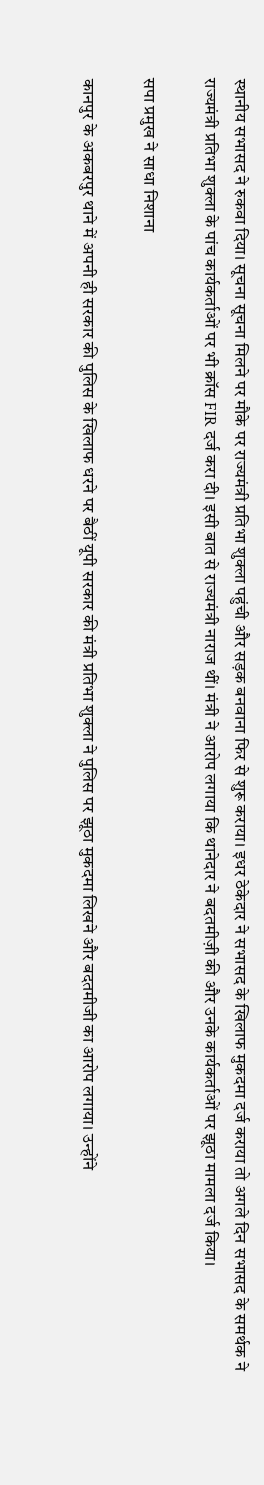स्थानीय सभासद ने रुकवा दिया। सूचना सूचना मिलने पर मौके पर राज्यमंत्री प्रतिभा शुक्ला पहुंची और सड़क बनवाना फिर से शुरू कराया। इधर ठेकेदार ने सभासद के खिलाफ मुकदमा दर्ज कराया तो अगले दिन सभासद के समर्थक ने राज्यमंत्री प्रतिभा शुक्ला के पांच कार्यकर्ताओं पर भी क्रॉस FIR दर्ज करा दी। इसी बात से राज्यमंत्री नाराज थीं। मंत्री ने आरोप लगाया कि थानेदार ने बदतमीज़ी की और उनके कार्यकर्ताओं पर झूठा मामला दर्ज किया।

सपा प्रमुख ने साधा निशाना

कानपुर के अकबरपुर थाने में अपनी ही सरकार की पुलिस के खिलाफ धरने पर बैठीं यूपी सरकार की मंत्री प्रतिभा शुक्ला ने पुलिस पर झूठा मुकदमा लिखने और बदतमीजी का आरोप लगाया। उन्होंने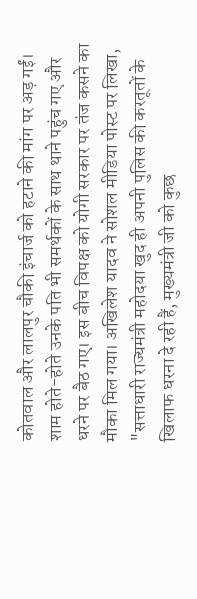कोतवाल और लालपुर चौकी इंचार्ज को हटाने की मांग पर अड़ गईं। शाम होते-होते उनके पति भी समर्थकों के साथ थाने पहुंच गए और धरने पर बैठ गए। इस बीच विपक्ष को योगी सरकार पर तंज कसने का मौका मिल गया। अखिलेश यादव ने सोशल मीडिया पोस्ट पर लिखा, "सत्ताधारी राज्यमंत्री महोदया खुद ही अपनी पुलिस की करतूतों के खिलाफ धरना दे रही हैं, मुख्यमंत्री जी को कुछ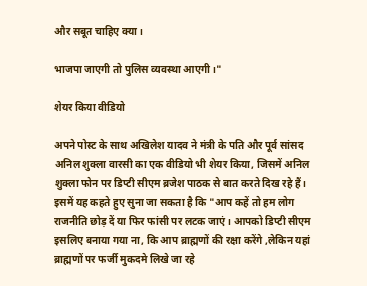और सबूत चाहिए क्या।

भाजपा जाएगी तो पुलिस व्यवस्था आएगी।"

शेयर किया वीडियो

अपने पोस्ट के साथ अखिलेश यादव ने मंत्री के पति और पूर्व सांसद अनिल शुक्ला वारसी का एक वीडियो भी शेयर किया, जिसमें अनिल शुक्ला फोन पर डिप्टी सीएम ब्रजेश पाठक से बात करते दिख रहे हैं। इसमें यह कहते हुए सुना जा सकता है कि "आप कहें तो हम लोग राजनीति छोड़ दें या फिर फांसी पर लटक जाएं। आपको डिप्टी सीएम इसलिए बनाया गया ना, कि आप ब्राह्मणों की रक्षा करेंगे ,लेकिन यहां ब्राह्मणों पर फर्जी मुकदमे लिखे जा रहे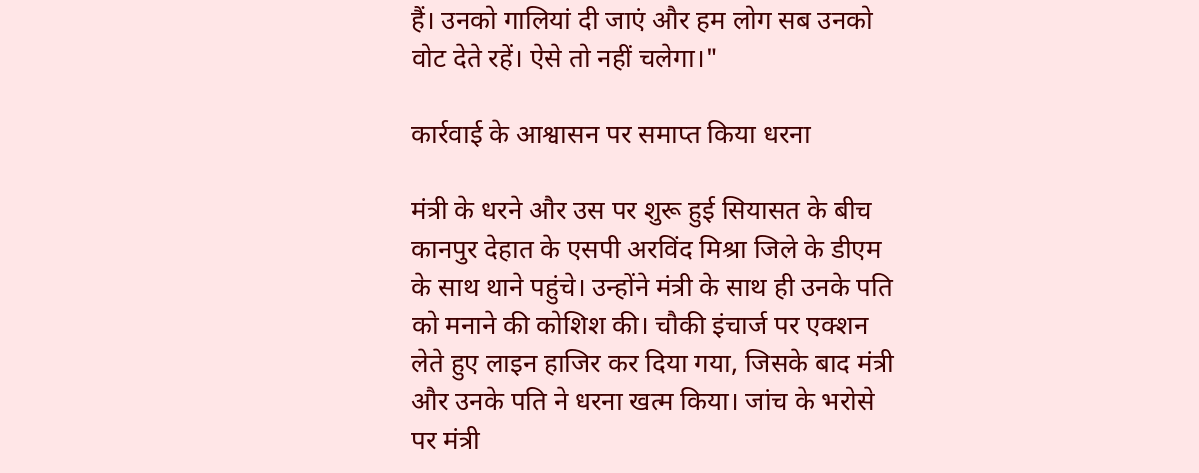हैं। उनको गालियां दी जाएं और हम लोग सब उनको वोट देते रहें। ऐसे तो नहीं चलेगा।"

कार्रवाई के आश्वासन पर समाप्त किया धरना

मंत्री के धरने और उस पर शुरू हुई सियासत के बीच कानपुर देहात के एसपी अरविंद मिश्रा जिले के डीएम के साथ थाने पहुंचे। उन्होंने मंत्री के साथ ही उनके पति को मनाने की कोशिश की। चौकी इंचार्ज पर एक्शन लेते हुए लाइन हाजिर कर दिया गया, जिसके बाद मंत्री और उनके पति ने धरना खत्म किया। जांच के भरोसे पर मंत्री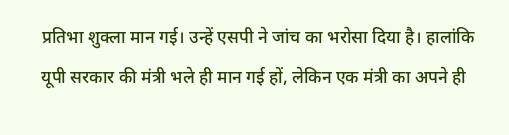प्रतिभा शुक्ला मान गई। उन्हें एसपी ने जांच का भरोसा दिया है। हालांकि यूपी सरकार की मंत्री भले ही मान गई हों, लेकिन एक मंत्री का अपने ही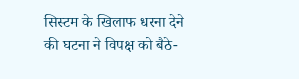सिस्टम के खिलाफ धरना देने की घटना ने विपक्ष को बैठे-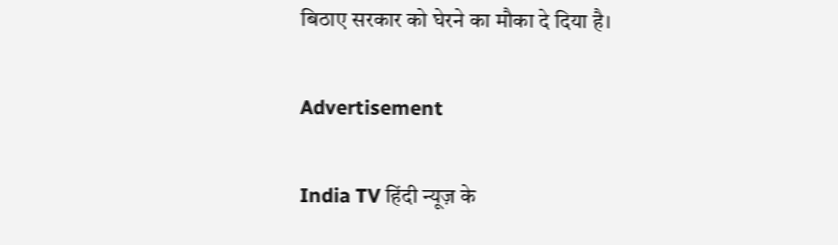बिठाए सरकार को घेरने का मौका दे दिया है।

Advertisement

India TV हिंदी न्यूज़ के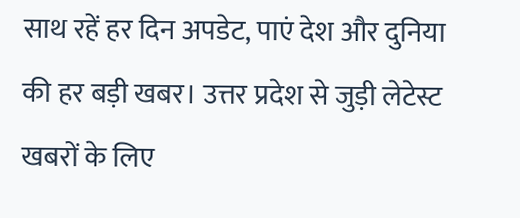साथ रहें हर दिन अपडेट, पाएं देश और दुनिया की हर बड़ी खबर। उत्तर प्रदेश से जुड़ी लेटेस्ट खबरों के लिए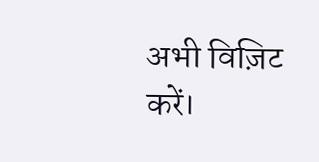अभी विज़िट करें।